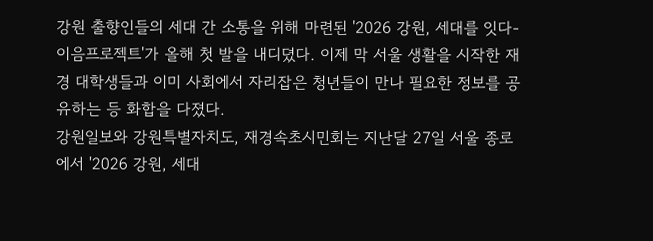강원 출향인들의 세대 간 소통을 위해 마련된 '2026 강원, 세대를 잇다- 이음프로젝트'가 올해 첫 발을 내디뎠다. 이제 막 서울 생활을 시작한 재경 대학생들과 이미 사회에서 자리잡은 청년들이 만나 필요한 정보를 공유하는 등 화합을 다졌다.
강원일보와 강원특별자치도, 재경속초시민회는 지난달 27일 서울 종로에서 '2026 강원, 세대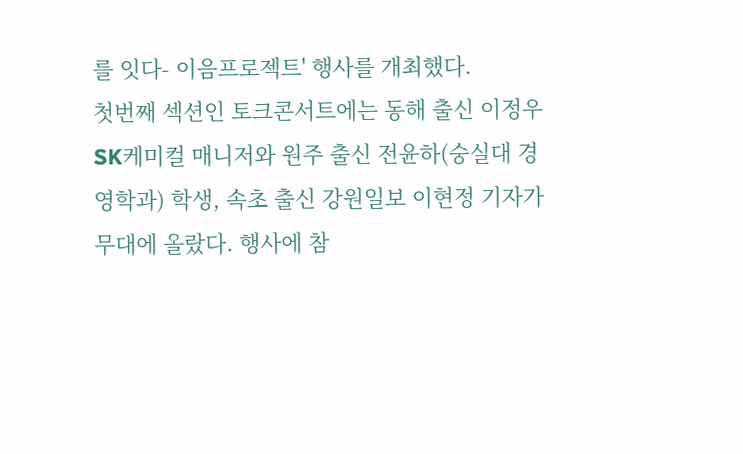를 잇다- 이음프로젝트' 행사를 개최했다.
첫번째 섹션인 토크콘서트에는 동해 출신 이정우 SK케미컬 매니저와 원주 출신 전윤하(숭실대 경영학과) 학생, 속초 출신 강원일보 이현정 기자가 무대에 올랐다. 행사에 참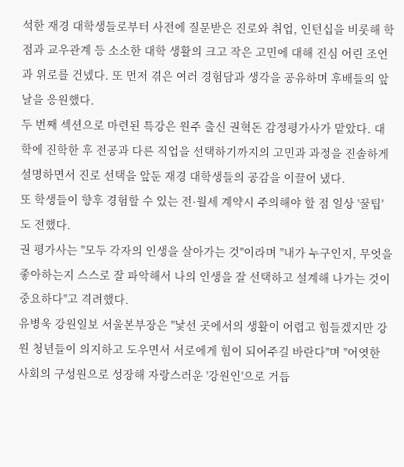석한 재경 대학생들로부터 사전에 질문받은 진로와 취업, 인턴십을 비롯해 학점과 교우관계 등 소소한 대학 생활의 크고 작은 고민에 대해 진심 어린 조언과 위로를 건넸다. 또 먼저 겪은 여러 경험담과 생각을 공유하며 후배들의 앞날을 응원했다.
두 번째 섹션으로 마련된 특강은 원주 출신 권혁돈 감정평가사가 맡았다. 대학에 진학한 후 전공과 다른 직업을 선택하기까지의 고민과 과정을 진솔하게 설명하면서 진로 선택을 앞둔 재경 대학생들의 공감을 이끌어 냈다.
또 학생들이 향후 경험할 수 있는 전·월세 계약시 주의해야 할 점 일상 '꿀팁'도 전했다.
권 평가사는 "모두 각자의 인생을 살아가는 것"이라며 "내가 누구인지, 무엇을 좋아하는지 스스로 잘 파악해서 나의 인생을 잘 선택하고 설계해 나가는 것이 중요하다"고 격려했다.
유병욱 강원일보 서울본부장은 "낯선 곳에서의 생활이 어렵고 힘들겠지만 강원 청년들이 의지하고 도우면서 서로에게 힘이 되어주길 바란다"며 "어엿한 사회의 구성원으로 성장해 자랑스러운 '강원인'으로 거듭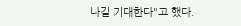나길 기대한다"고 했다.